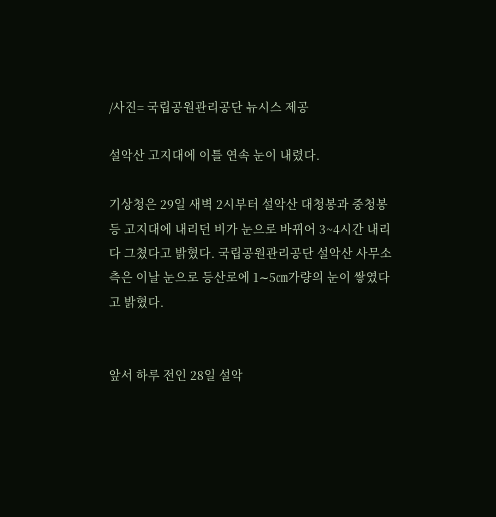/사진= 국립공원관리공단 뉴시스 제공

설악산 고지대에 이틀 연속 눈이 내렸다.

기상청은 29일 새벽 2시부터 설악산 대청봉과 중청봉 등 고지대에 내리던 비가 눈으로 바뀌어 3~4시간 내리다 그쳤다고 밝혔다. 국립공원관리공단 설악산 사무소 측은 이날 눈으로 등산로에 1∼5㎝가량의 눈이 쌓였다고 밝혔다.


앞서 하루 전인 28일 설악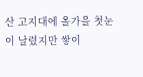산 고지대에 올가을 첫눈이 날렸지만 쌓이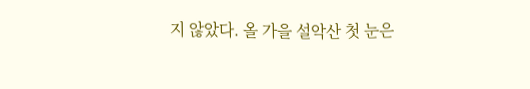지 않았다. 올 가을 설악산 첫 눈은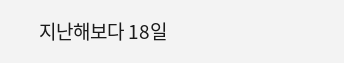지난해보다 18일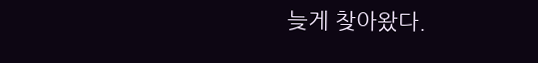늦게 찾아왔다.